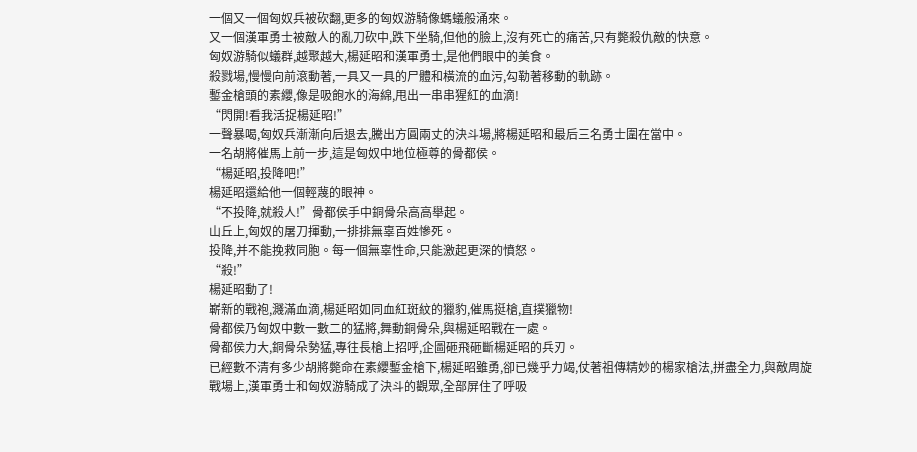一個又一個匈奴兵被砍翻,更多的匈奴游騎像螞蟻般涌來。
又一個漢軍勇士被敵人的亂刀砍中,跌下坐騎,但他的臉上,沒有死亡的痛苦,只有斃殺仇敵的快意。
匈奴游騎似蟻群,越聚越大,楊延昭和漢軍勇士,是他們眼中的美食。
殺戮場,慢慢向前滾動著,一具又一具的尸體和橫流的血污,勾勒著移動的軌跡。
鏨金槍頭的素纓,像是吸飽水的海綿,甩出一串串猩紅的血滴!
“閃開!看我活捉楊延昭!”
一聲暴喝,匈奴兵漸漸向后退去,騰出方圓兩丈的決斗場,將楊延昭和最后三名勇士圍在當中。
一名胡將催馬上前一步,這是匈奴中地位極尊的骨都侯。
“楊延昭,投降吧!”
楊延昭還給他一個輕蔑的眼神。
“不投降,就殺人!”骨都侯手中銅骨朵高高舉起。
山丘上,匈奴的屠刀揮動,一排排無辜百姓慘死。
投降,并不能挽救同胞。每一個無辜性命,只能激起更深的憤怒。
“殺!”
楊延昭動了!
嶄新的戰袍,濺滿血滴,楊延昭如同血紅斑紋的獵豹,催馬挺槍,直撲獵物!
骨都侯乃匈奴中數一數二的猛將,舞動銅骨朵,與楊延昭戰在一處。
骨都侯力大,銅骨朵勢猛,專往長槍上招呼,企圖砸飛砸斷楊延昭的兵刃。
已經數不清有多少胡將斃命在素纓鏨金槍下,楊延昭雖勇,卻已幾乎力竭,仗著祖傳精妙的楊家槍法,拼盡全力,與敵周旋
戰場上,漢軍勇士和匈奴游騎成了決斗的觀眾,全部屏住了呼吸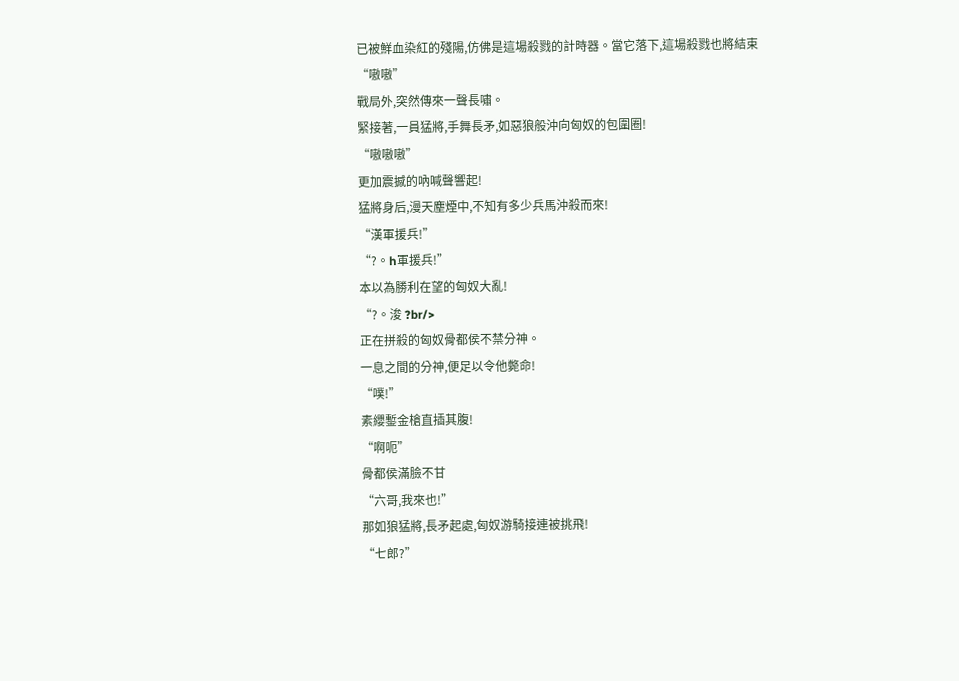已被鮮血染紅的殘陽,仿佛是這場殺戮的計時器。當它落下,這場殺戮也將結束
“嗷嗷”
戰局外,突然傳來一聲長嘯。
緊接著,一員猛將,手舞長矛,如惡狼般沖向匈奴的包圍圈!
“嗷嗷嗷”
更加震撼的吶喊聲響起!
猛將身后,漫天塵煙中,不知有多少兵馬沖殺而來!
“漢軍援兵!”
“?。h軍援兵!”
本以為勝利在望的匈奴大亂!
“?。浚 ?br/>
正在拼殺的匈奴骨都侯不禁分神。
一息之間的分神,便足以令他斃命!
“噗!”
素纓鏨金槍直插其腹!
“啊呃”
骨都侯滿臉不甘
“六哥,我來也!”
那如狼猛將,長矛起處,匈奴游騎接連被挑飛!
“七郎?”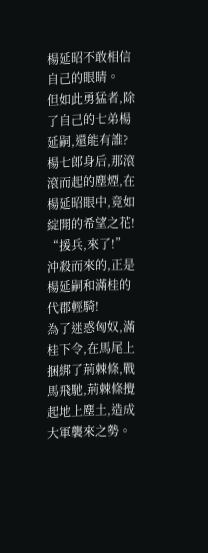楊延昭不敢相信自己的眼睛。
但如此勇猛者,除了自己的七弟楊延嗣,還能有誰?
楊七郎身后,那滾滾而起的塵煙,在楊延昭眼中,竟如綻開的希望之花!
“援兵,來了!”
沖殺而來的,正是楊延嗣和滿桂的代郡輕騎!
為了迷惑匈奴,滿桂下令,在馬尾上捆綁了荊棘條,戰馬飛馳,荊棘條攪起地上塵土,造成大軍襲來之勢。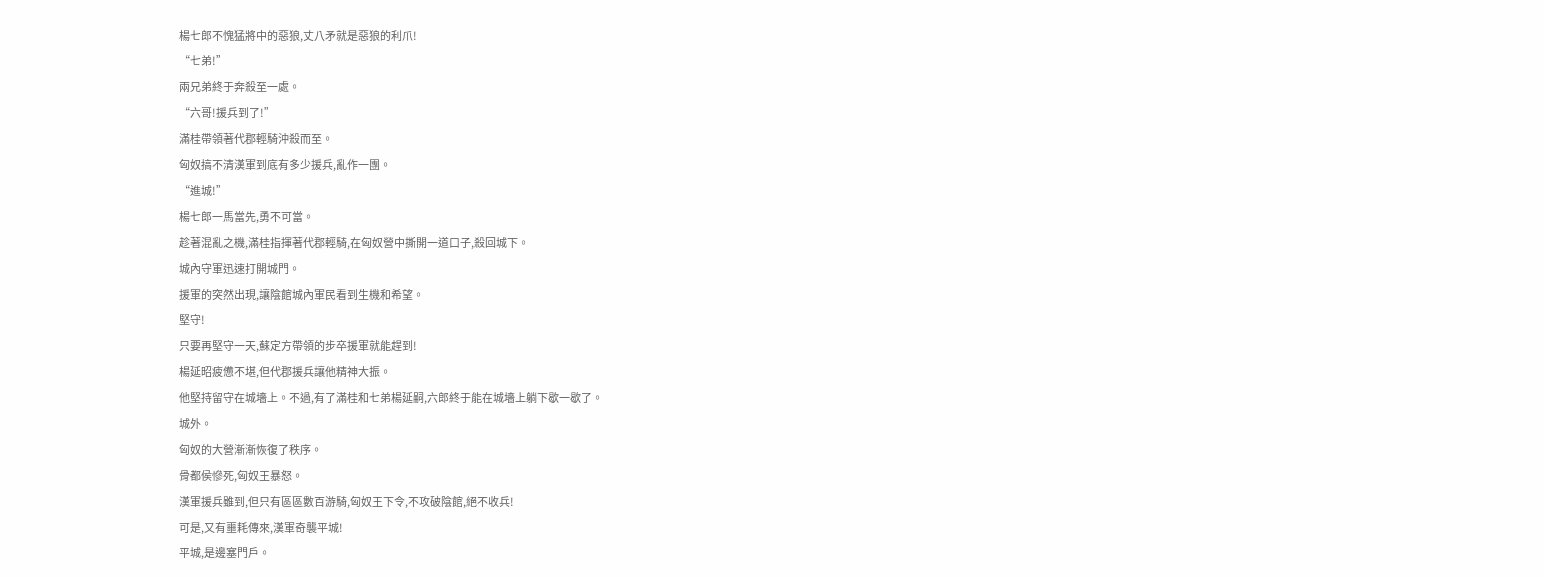楊七郎不愧猛將中的惡狼,丈八矛就是惡狼的利爪!
“七弟!”
兩兄弟終于奔殺至一處。
“六哥!援兵到了!”
滿桂帶領著代郡輕騎沖殺而至。
匈奴搞不清漢軍到底有多少援兵,亂作一團。
“進城!”
楊七郎一馬當先,勇不可當。
趁著混亂之機,滿桂指揮著代郡輕騎,在匈奴營中撕開一道口子,殺回城下。
城內守軍迅速打開城門。
援軍的突然出現,讓陰館城內軍民看到生機和希望。
堅守!
只要再堅守一天,蘇定方帶領的步卒援軍就能趕到!
楊延昭疲憊不堪,但代郡援兵讓他精神大振。
他堅持留守在城墻上。不過,有了滿桂和七弟楊延嗣,六郎終于能在城墻上躺下歇一歇了。
城外。
匈奴的大營漸漸恢復了秩序。
骨都侯慘死,匈奴王暴怒。
漢軍援兵雖到,但只有區區數百游騎,匈奴王下令,不攻破陰館,絕不收兵!
可是,又有噩耗傳來,漢軍奇襲平城!
平城,是邊塞門戶。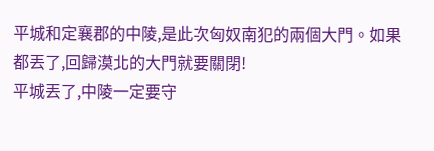平城和定襄郡的中陵,是此次匈奴南犯的兩個大門。如果都丟了,回歸漠北的大門就要關閉!
平城丟了,中陵一定要守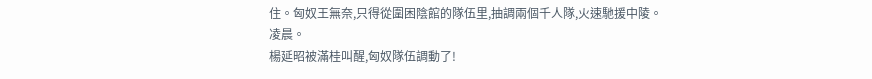住。匈奴王無奈,只得從圍困陰館的隊伍里,抽調兩個千人隊,火速馳援中陵。
凌晨。
楊延昭被滿桂叫醒,匈奴隊伍調動了!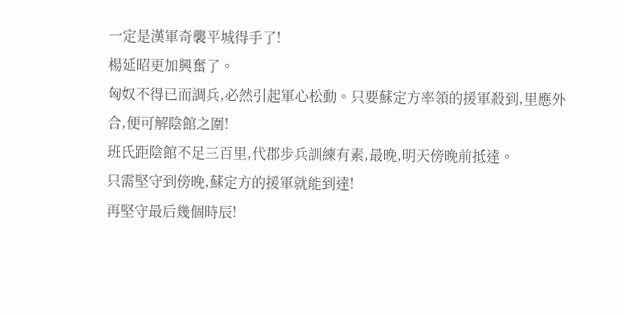一定是漢軍奇襲平城得手了!
楊延昭更加興奮了。
匈奴不得已而調兵,必然引起軍心松動。只要蘇定方率領的援軍殺到,里應外合,便可解陰館之圍!
班氏距陰館不足三百里,代郡步兵訓練有素,最晚,明天傍晚前抵達。
只需堅守到傍晚,蘇定方的援軍就能到達!
再堅守最后幾個時辰!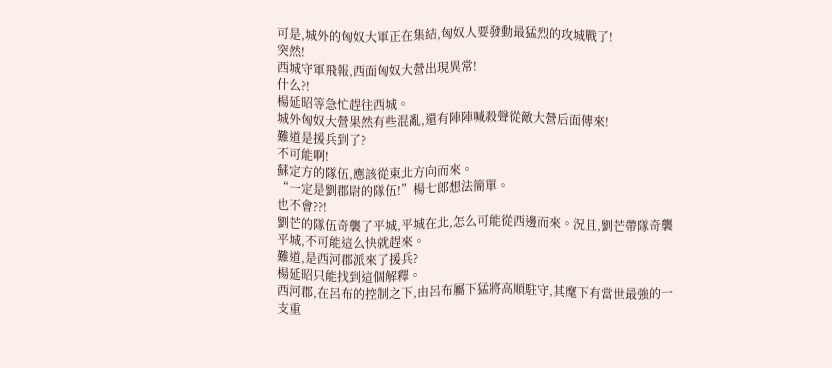可是,城外的匈奴大軍正在集結,匈奴人要發動最猛烈的攻城戰了!
突然!
西城守軍飛報,西面匈奴大營出現異常!
什么?!
楊延昭等急忙趕往西城。
城外匈奴大營果然有些混亂,還有陣陣喊殺聲從敵大營后面傳來!
難道是援兵到了?
不可能啊!
蘇定方的隊伍,應該從東北方向而來。
“一定是劉郡尉的隊伍!”楊七郎想法簡單。
也不會??!
劉芒的隊伍奇襲了平城,平城在北,怎么可能從西邊而來。況且,劉芒帶隊奇襲平城,不可能這么快就趕來。
難道,是西河郡派來了援兵?
楊延昭只能找到這個解釋。
西河郡,在呂布的控制之下,由呂布屬下猛將高順駐守,其麾下有當世最強的一支重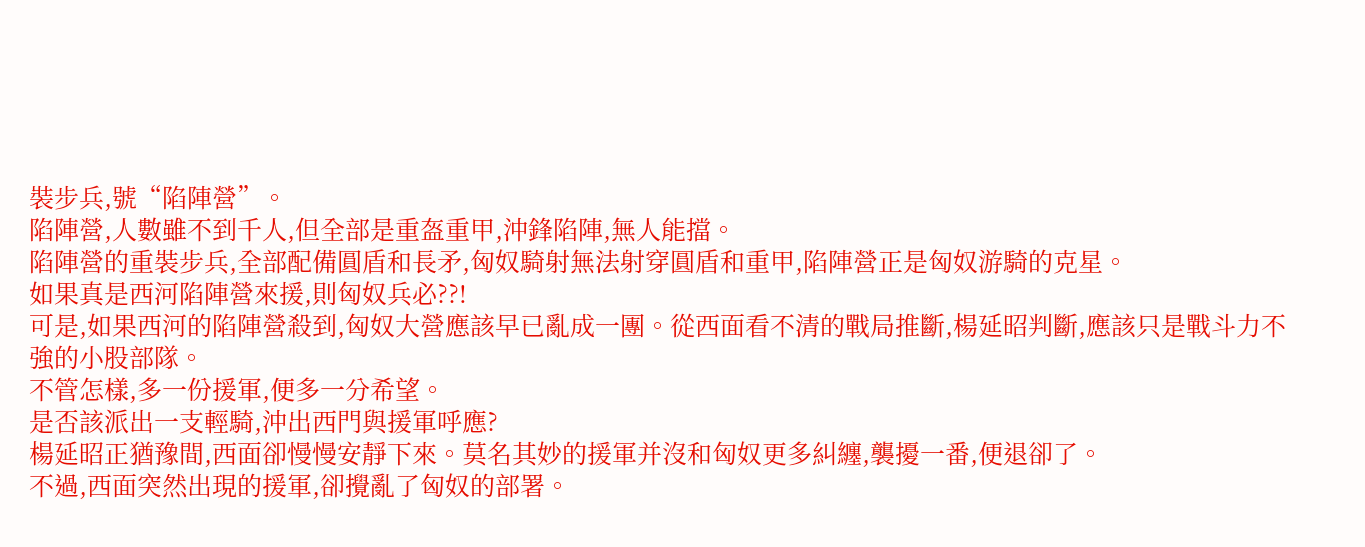裝步兵,號“陷陣營”。
陷陣營,人數雖不到千人,但全部是重盔重甲,沖鋒陷陣,無人能擋。
陷陣營的重裝步兵,全部配備圓盾和長矛,匈奴騎射無法射穿圓盾和重甲,陷陣營正是匈奴游騎的克星。
如果真是西河陷陣營來援,則匈奴兵必??!
可是,如果西河的陷陣營殺到,匈奴大營應該早已亂成一團。從西面看不清的戰局推斷,楊延昭判斷,應該只是戰斗力不強的小股部隊。
不管怎樣,多一份援軍,便多一分希望。
是否該派出一支輕騎,沖出西門與援軍呼應?
楊延昭正猶豫間,西面卻慢慢安靜下來。莫名其妙的援軍并沒和匈奴更多糾纏,襲擾一番,便退卻了。
不過,西面突然出現的援軍,卻攪亂了匈奴的部署。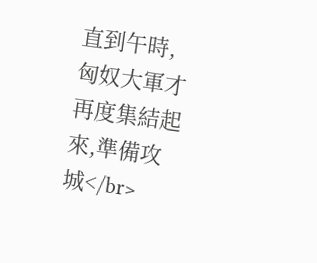直到午時,匈奴大軍才再度集結起來,準備攻城</br>